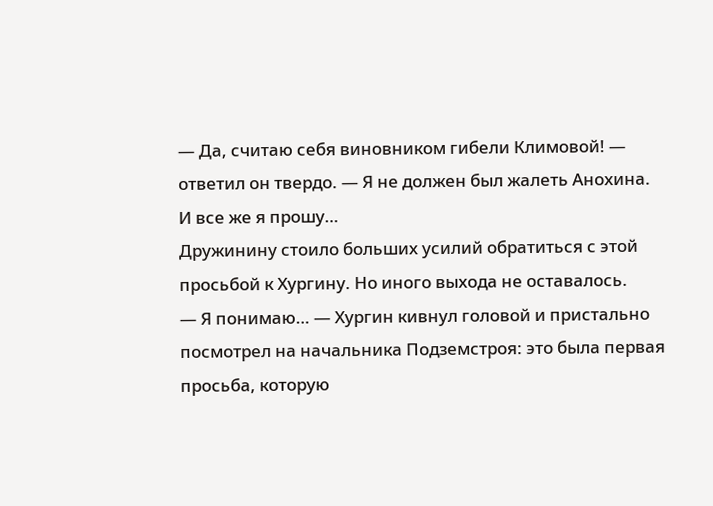— Да, считаю себя виновником гибели Климовой! — ответил он твердо. — Я не должен был жалеть Анохина. И все же я прошу…
Дружинину стоило больших усилий обратиться с этой просьбой к Хургину. Но иного выхода не оставалось.
— Я понимаю… — Хургин кивнул головой и пристально посмотрел на начальника Подземстроя: это была первая просьба, которую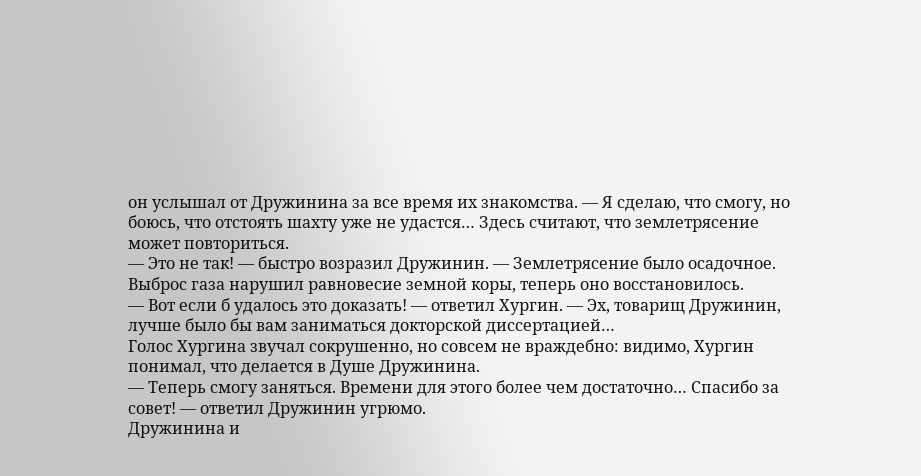он услышал от Дружинина за все время их знакомства. — Я сделаю, что смогу, но боюсь, что отстоять шахту уже не удастся… Здесь считают, что землетрясение может повториться.
— Это не так! — быстро возразил Дружинин. — Землетрясение было осадочное. Выброс газа нарушил равновесие земной коры, теперь оно восстановилось.
— Вот если б удалось это доказать! — ответил Хургин. — Эх, товарищ Дружинин, лучше было бы вам заниматься докторской диссертацией…
Голос Хургина звучал сокрушенно, но совсем не враждебно: видимо, Хургин понимал, что делается в Душе Дружинина.
— Теперь смогу заняться. Времени для этого более чем достаточно… Спасибо за совет! — ответил Дружинин угрюмо.
Дружинина и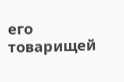его товарищей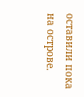оставили пока на острове.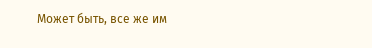Может быть, все же им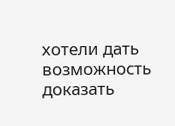хотели дать возможность доказать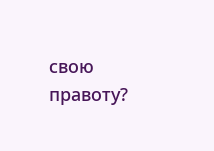свою правоту?